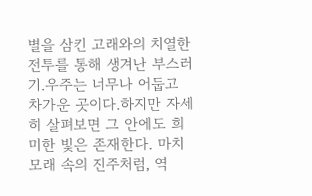별을 삼킨 고래와의 치열한 전투를 통해 생겨난 부스러기.우주는 너무나 어둡고 차가운 곳이다.하지만 자세히 살펴보면 그 안에도 희미한 빛은 존재한다. 마치 모래 속의 진주처럼, 역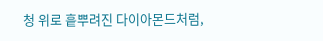청 위로 흩뿌려진 다이아몬드처럼,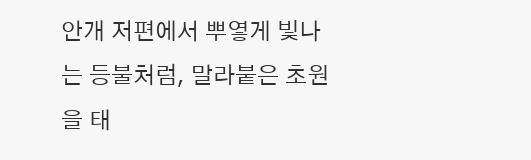안개 저편에서 뿌옇게 빛나는 등불처럼, 말라붙은 초원을 태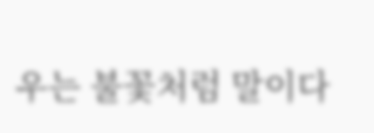우는 불꽃처럼 말이다